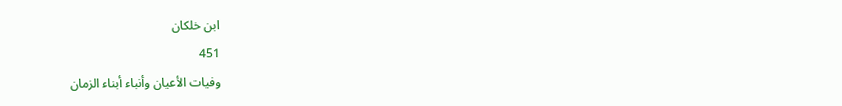ابن خلكان
451
وفيات الأعيان وأنباء أبناء الزمان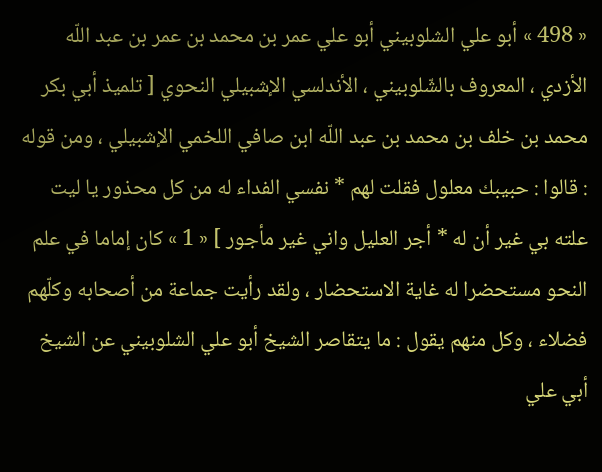« 498 » أبو علي الشلوبيني أبو علي عمر بن محمد بن عمر بن عبد اللّه الأزدي ، المعروف بالشّلوبيني ، الأندلسي الإشبيلي النحوي [ تلميذ أبي بكر محمد بن خلف بن محمد بن عبد اللّه ابن صافي اللخمي الإشبيلي ، ومن قوله : قالوا : حبيبك معلول فقلت لهم * نفسي الفداء له من كل محذور يا ليت علته بي غير أن له * أجر العليل واني غير مأجور ] « 1 » كان إماما في علم النحو مستحضرا له غاية الاستحضار ، ولقد رأيت جماعة من أصحابه وكلّهم فضلاء ، وكل منهم يقول : ما يتقاصر الشيخ أبو علي الشلوبيني عن الشيخ أبي علي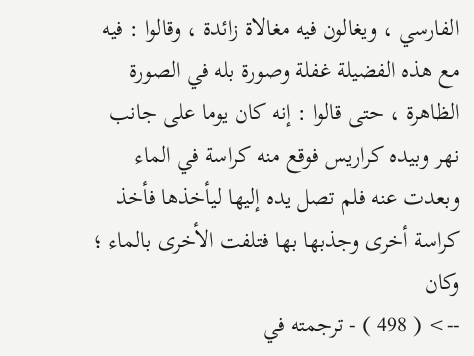الفارسي ، ويغالون فيه مغالاة زائدة ، وقالوا : فيه مع هذه الفضيلة غفلة وصورة بله في الصورة الظاهرة ، حتى قالوا : إنه كان يوما على جانب نهر وبيده كراريس فوقع منه كراسة في الماء وبعدت عنه فلم تصل يده إليها ليأخذها فأخذ كراسة أخرى وجذبها بها فتلفت الأخرى بالماء ؛ وكان
--> ( 498 ) - ترجمته في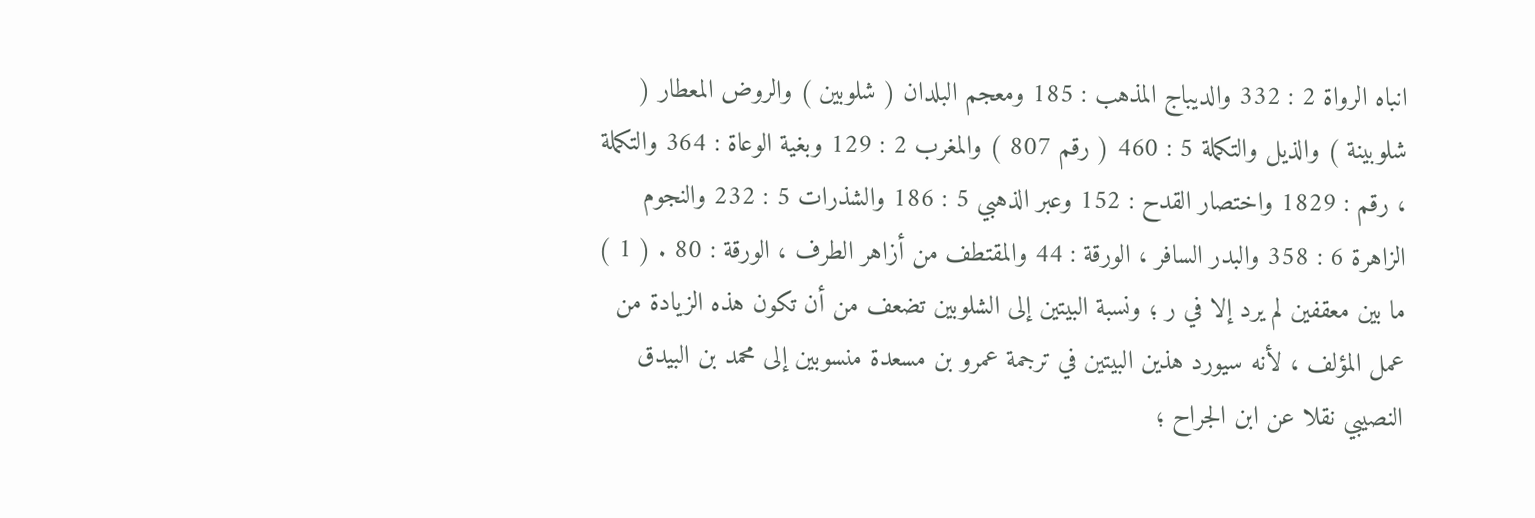انباه الرواة 2 : 332 والديباج المذهب : 185 ومعجم البلدان ( شلوبين ) والروض المعطار ( شلوبينة ) والذيل والتكملة 5 : 460 ( رقم 807 ) والمغرب 2 : 129 وبغية الوعاة : 364 والتكملة ، رقم : 1829 واختصار القدح : 152 وعبر الذهبي 5 : 186 والشذرات 5 : 232 والنجوم الزاهرة 6 : 358 والبدر السافر ، الورقة : 44 والمقتطف من أزاهر الطرف ، الورقة : 80 . ( 1 ) ما بين معقفين لم يرد إلا في ر ؛ ونسبة البيتين إلى الشلوبين تضعف من أن تكون هذه الزيادة من عمل المؤلف ، لأنه سيورد هذين البيتين في ترجمة عمرو بن مسعدة منسوبين إلى محمد بن البيدق النصيبي نقلا عن ابن الجراح ؛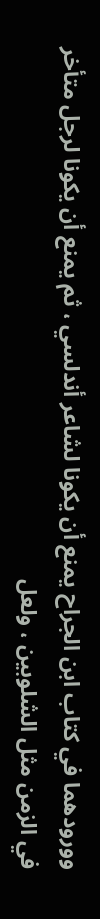وورودهما في كتاب ابن الجراح يمنع أن يكونا لشاعر أندلسي ، ثم يمنع أن يكونا لرجل متأخر في الزمن مثل الشلوبين ، ولعل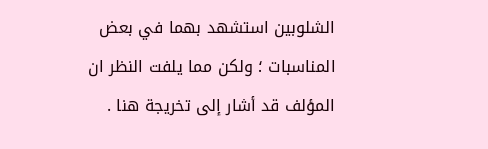الشلوبين استشهد بهما في بعض المناسبات ؛ ولكن مما يلفت النظر ان المؤلف قد أشار إلى تخريجة هنا .